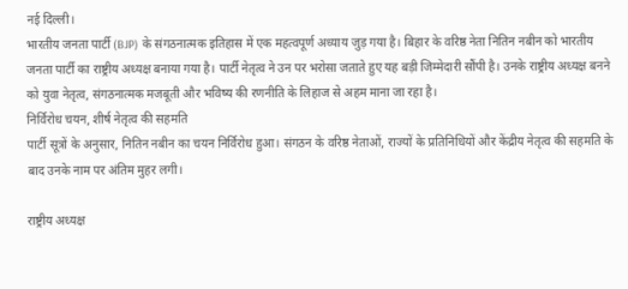नई दिल्ली।
भारतीय जनता पार्टी (BJP) के संगठनात्मक इतिहास में एक महत्वपूर्ण अध्याय जुड़ गया है। बिहार के वरिष्ठ नेता नितिन नबीन को भारतीय जनता पार्टी का राष्ट्रीय अध्यक्ष बनाया गया है। पार्टी नेतृत्व ने उन पर भरोसा जताते हुए यह बड़ी जिम्मेदारी सौंपी है। उनके राष्ट्रीय अध्यक्ष बनने को युवा नेतृत्व, संगठनात्मक मजबूती और भविष्य की रणनीति के लिहाज से अहम माना जा रहा है।
निर्विरोध चयन, शीर्ष नेतृत्व की सहमति
पार्टी सूत्रों के अनुसार, नितिन नबीन का चयन निर्विरोध हुआ। संगठन के वरिष्ठ नेताओं, राज्यों के प्रतिनिधियों और केंद्रीय नेतृत्व की सहमति के बाद उनके नाम पर अंतिम मुहर लगी।

राष्ट्रीय अध्यक्ष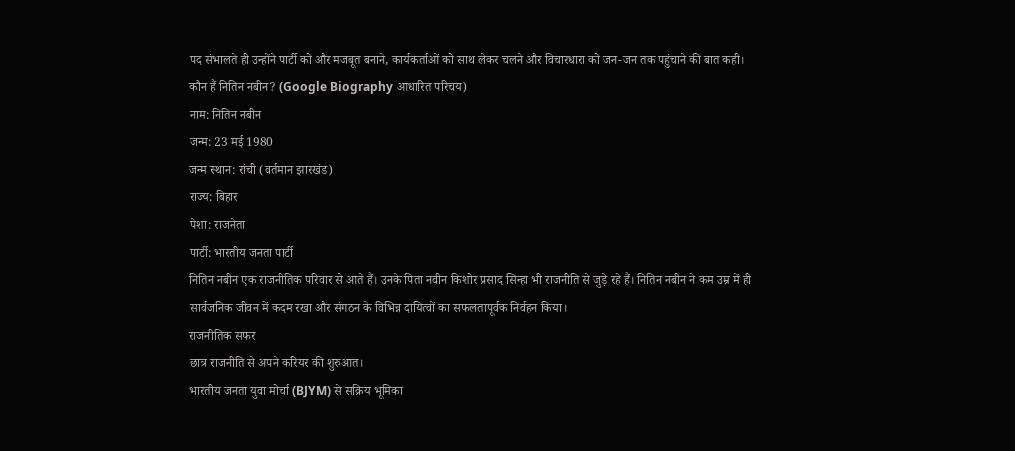पद संभालते ही उन्होंने पार्टी को और मजबूत बनाने, कार्यकर्ताओं को साथ लेकर चलने और विचारधारा को जन-जन तक पहुंचाने की बात कही।
कौन हैं नितिन नबीन? (Google Biography आधारित परिचय)
नाम: नितिन नबीन
जन्म: 23 मई 1980
जन्म स्थान: रांची (वर्तमान झारखंड)
राज्य: बिहार
पेशा: राजनेता
पार्टी: भारतीय जनता पार्टी
नितिन नबीन एक राजनीतिक परिवार से आते हैं। उनके पिता नवीन किशोर प्रसाद सिन्हा भी राजनीति से जुड़े रहे हैं। नितिन नबीन ने कम उम्र में ही सार्वजनिक जीवन में कदम रखा और संगठन के विभिन्न दायित्वों का सफलतापूर्वक निर्वहन किया।
राजनीतिक सफर
छात्र राजनीति से अपने करियर की शुरुआत।
भारतीय जनता युवा मोर्चा (BJYM) से सक्रिय भूमिका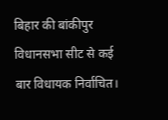बिहार की बांकीपुर विधानसभा सीट से कई बार विधायक निर्वाचित।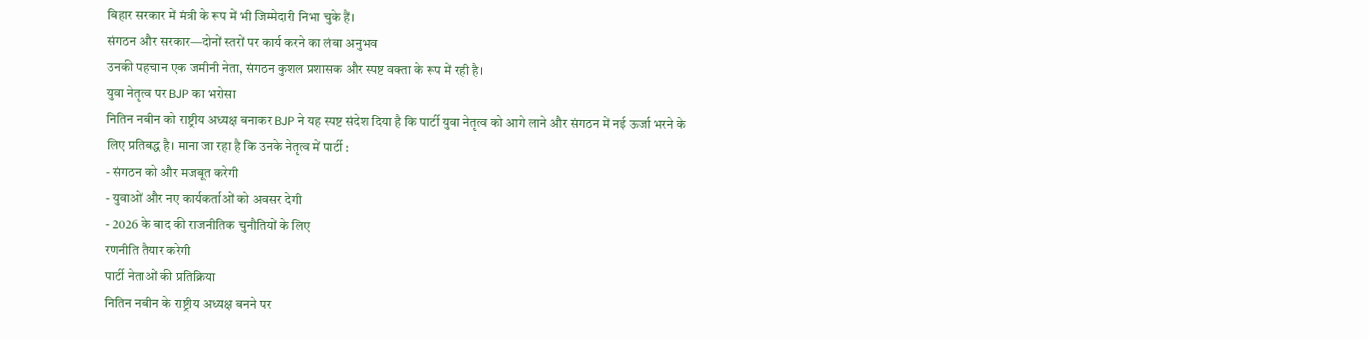बिहार सरकार में मंत्री के रूप में भी जिम्मेदारी निभा चुके हैं।
संगठन और सरकार—दोनों स्तरों पर कार्य करने का लंबा अनुभव
उनकी पहचान एक जमीनी नेता, संगठन कुशल प्रशासक और स्पष्ट वक्ता के रूप में रही है।
युवा नेतृत्व पर BJP का भरोसा
नितिन नबीन को राष्ट्रीय अध्यक्ष बनाकर BJP ने यह स्पष्ट संदेश दिया है कि पार्टी युवा नेतृत्व को आगे लाने और संगठन में नई ऊर्जा भरने के लिए प्रतिबद्ध है। माना जा रहा है कि उनके नेतृत्व में पार्टी :
- संगठन को और मजबूत करेगी
- युवाओं और नए कार्यकर्ताओं को अवसर देगी
- 2026 के बाद की राजनीतिक चुनौतियों के लिए
रणनीति तैयार करेगी
पार्टी नेताओं की प्रतिक्रिया
नितिन नबीन के राष्ट्रीय अध्यक्ष बनने पर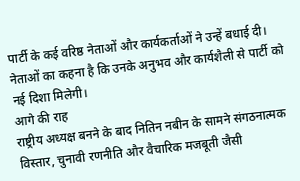पार्टी के कई वरिष्ठ नेताओं और कार्यकर्ताओं ने उन्हें बधाई दी। नेताओं का कहना है कि उनके अनुभव और कार्यशैली से पार्टी को नई दिशा मिलेगी।
आगे की राह
राष्ट्रीय अध्यक्ष बनने के बाद नितिन नबीन के सामने संगठनात्मक विस्तार, चुनावी रणनीति और वैचारिक मजबूती जैसी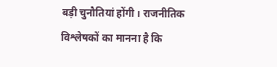बड़ी चुनौतियां होंगी। राजनीतिक विश्लेषकों का मानना है कि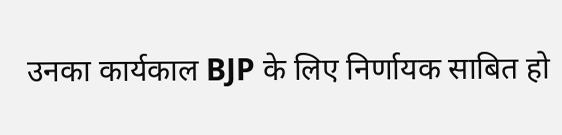उनका कार्यकाल BJP के लिए निर्णायक साबित हो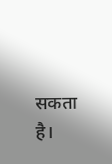सकता है।